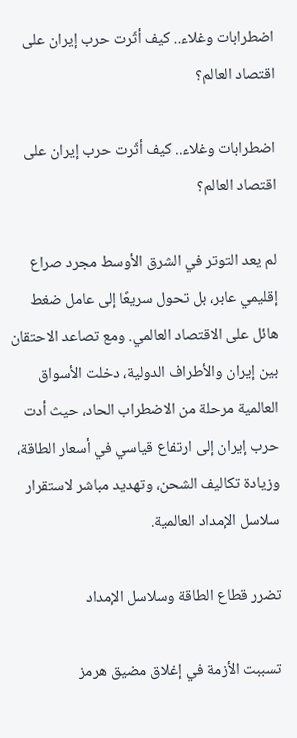اضطرابات وغلاء.. كيف أثّرت حرب إيران على اقتصاد العالم؟

اضطرابات وغلاء.. كيف أثّرت حرب إيران على اقتصاد العالم؟

لم يعد التوتر في الشرق الأوسط مجرد صراع إقليمي عابر، بل تحول سريعًا إلى عامل ضغط هائل على الاقتصاد العالمي. ومع تصاعد الاحتقان بين إيران والأطراف الدولية، دخلت الأسواق العالمية مرحلة من الاضطراب الحاد، حيث أدت حرب إيران إلى ارتفاع قياسي في أسعار الطاقة، وزيادة تكاليف الشحن، وتهديد مباشر لاستقرار سلاسل الإمداد العالمية.

تضرر قطاع الطاقة وسلاسل الإمداد

تسببت الأزمة في إغلاق مضيق هرمز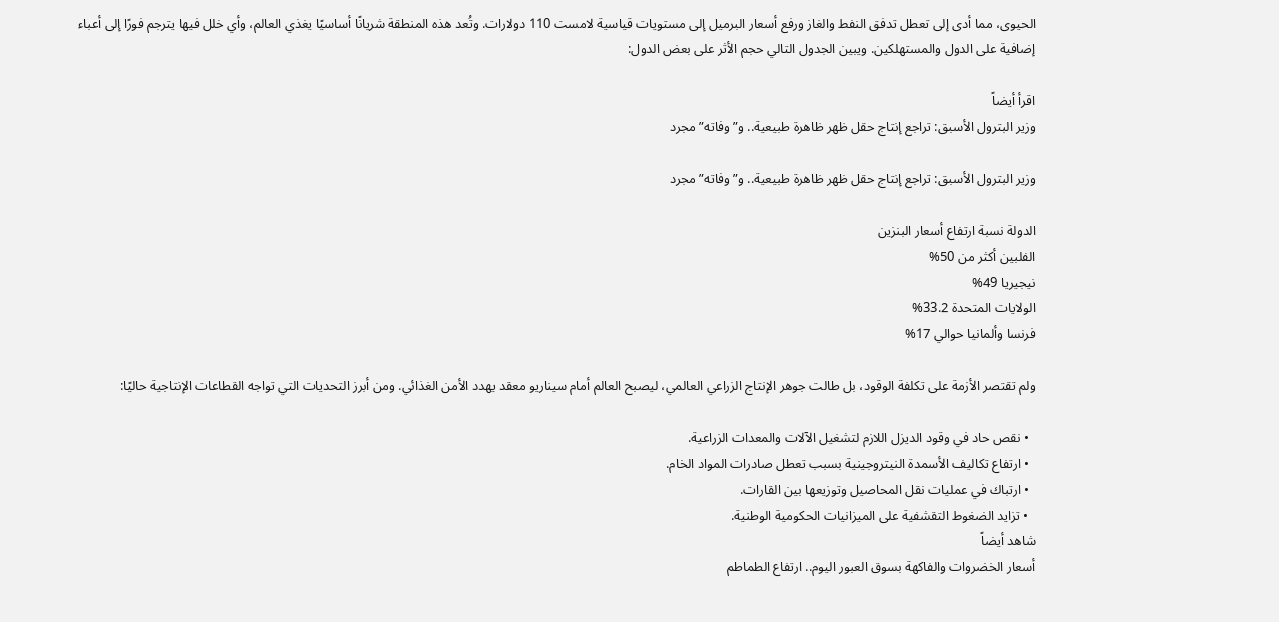الحيوى، مما أدى إلى تعطل تدفق النفط والغاز ورفع أسعار البرميل إلى مستويات قياسية لامست 110 دولارات. وتُعد هذه المنطقة شريانًا أساسيًا يغذي العالم، وأي خلل فيها يترجم فورًا إلى أعباء إضافية على الدول والمستهلكين. ويبين الجدول التالي حجم الأثر على بعض الدول:

اقرأ أيضاً
وزير البترول الأسبق: تراجع إنتاج حقل ظهر ظاهرة طبيعية.. و”وفاته” مجرد

وزير البترول الأسبق: تراجع إنتاج حقل ظهر ظاهرة طبيعية.. و”وفاته” مجرد

الدولة نسبة ارتفاع أسعار البنزين
الفلبين أكثر من 50%
نيجيريا 49%
الولايات المتحدة 33.2%
فرنسا وألمانيا حوالي 17%

ولم تقتصر الأزمة على تكلفة الوقود، بل طالت جوهر الإنتاج الزراعي العالمي، ليصبح العالم أمام سيناريو معقد يهدد الأمن الغذائي. ومن أبرز التحديات التي تواجه القطاعات الإنتاجية حاليًا:

  • نقص حاد في وقود الديزل اللازم لتشغيل الآلات والمعدات الزراعية.
  • ارتفاع تكاليف الأسمدة النيتروجينية بسبب تعطل صادرات المواد الخام.
  • ارتباك في عمليات نقل المحاصيل وتوزيعها بين القارات.
  • تزايد الضغوط التقشفية على الميزانيات الحكومية الوطنية.
شاهد أيضاً
أسعار الخضروات والفاكهة بسوق العبور اليوم.. ارتفاع الطماطم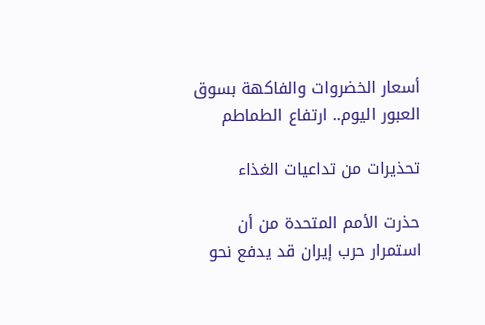أسعار الخضروات والفاكهة بسوق العبور اليوم.. ارتفاع الطماطم

تحذيرات من تداعيات الغذاء

حذرت الأمم المتحدة من أن استمرار حرب إيران قد يدفع نحو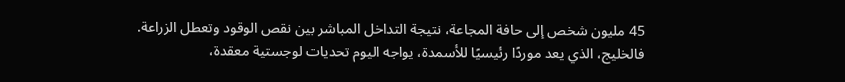45 مليون شخص إلى حافة المجاعة، نتيجة التداخل المباشر بين نقص الوقود وتعطل الزراعة. فالخليج، الذي يعد موردًا رئيسيًا للأسمدة، يواجه اليوم تحديات لوجستية معقدة،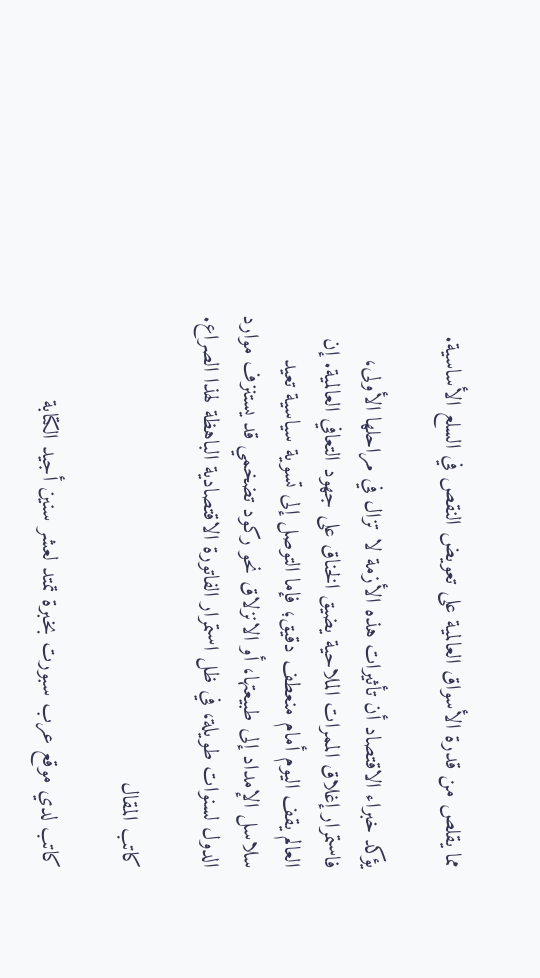مما يقلص من قدرة الأسواق العالمية على تعويض النقص في السلع الأساسية.

يؤكد خبراء الاقتصاد أن تأثيرات هذه الأزمة لا تزال في مراحلها الأولى، فاستمرار إغلاق الممرات الملاحية يضيق الخناق على جهود التعافي العالمية. إن العالم يقف اليوم أمام منعطف دقيق؛ فإما التوصل إلى تسوية سياسية تعيد سلاسل الإمداد إلى طبيعتها، أو الانزلاق نحو ركود تضخمي قد يستنزف موارد الدول لسنوات طويلة، في ظل استمرار الفاتورة الاقتصادية الباهظة لهذا الصراع.

كاتب المقال

كاتب لدي موقع عرب سبورت بخبرة تمتد لعشر سنين أجيد الكتابة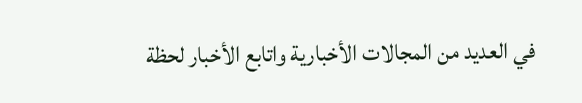في العديد من المجالات الأخبارية واتابع الأخبار لحظة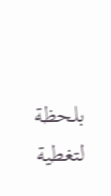بلحظة لتغطية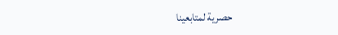حصرية لمتابعينا